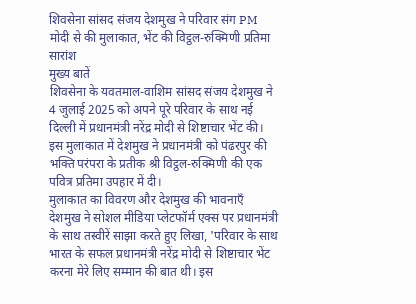शिवसेना सांसद संजय देशमुख ने परिवार संग PM मोदी से की मुलाकात, भेंट की विट्ठल-रुक्मिणी प्रतिमा
सारांश
मुख्य बातें
शिवसेना के यवतमाल-वाशिम सांसद संजय देशमुख ने 4 जुलाई 2025 को अपने पूरे परिवार के साथ नई दिल्ली में प्रधानमंत्री नरेंद्र मोदी से शिष्टाचार भेंट की। इस मुलाकात में देशमुख ने प्रधानमंत्री को पंढरपुर की भक्ति परंपरा के प्रतीक श्री विट्ठल-रुक्मिणी की एक पवित्र प्रतिमा उपहार में दी।
मुलाकात का विवरण और देशमुख की भावनाएँ
देशमुख ने सोशल मीडिया प्लेटफॉर्म एक्स पर प्रधानमंत्री के साथ तस्वीरें साझा करते हुए लिखा, 'परिवार के साथ भारत के सफल प्रधानमंत्री नरेंद्र मोदी से शिष्टाचार भेंट करना मेरे लिए सम्मान की बात थी। इस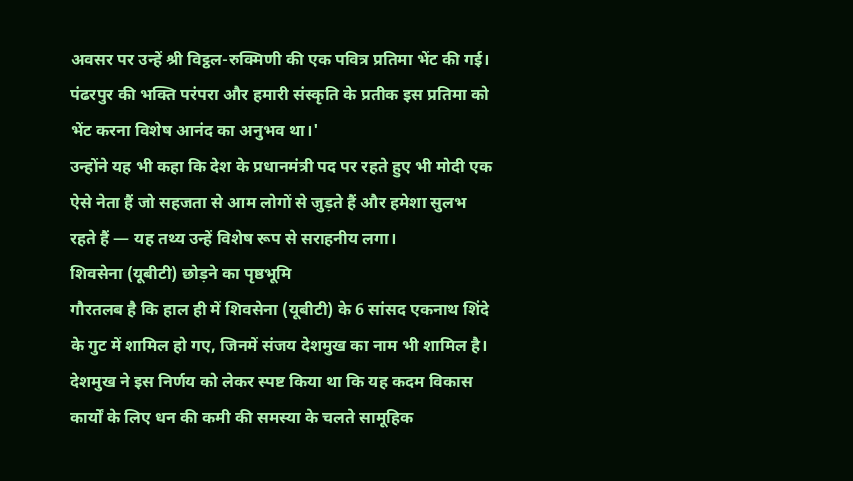अवसर पर उन्हें श्री विट्ठल-रुक्मिणी की एक पवित्र प्रतिमा भेंट की गई। पंढरपुर की भक्ति परंपरा और हमारी संस्कृति के प्रतीक इस प्रतिमा को भेंट करना विशेष आनंद का अनुभव था।'
उन्होंने यह भी कहा कि देश के प्रधानमंत्री पद पर रहते हुए भी मोदी एक ऐसे नेता हैं जो सहजता से आम लोगों से जुड़ते हैं और हमेशा सुलभ रहते हैं — यह तथ्य उन्हें विशेष रूप से सराहनीय लगा।
शिवसेना (यूबीटी) छोड़ने का पृष्ठभूमि
गौरतलब है कि हाल ही में शिवसेना (यूबीटी) के 6 सांसद एकनाथ शिंदे के गुट में शामिल हो गए, जिनमें संजय देशमुख का नाम भी शामिल है। देशमुख ने इस निर्णय को लेकर स्पष्ट किया था कि यह कदम विकास कार्यों के लिए धन की कमी की समस्या के चलते सामूहिक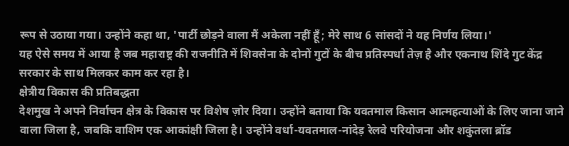रूप से उठाया गया। उन्होंने कहा था, 'पार्टी छोड़ने वाला मैं अकेला नहीं हूँ; मेरे साथ 6 सांसदों ने यह निर्णय लिया।'
यह ऐसे समय में आया है जब महाराष्ट्र की राजनीति में शिवसेना के दोनों गुटों के बीच प्रतिस्पर्धा तेज़ है और एकनाथ शिंदे गुट केंद्र सरकार के साथ मिलकर काम कर रहा है।
क्षेत्रीय विकास की प्रतिबद्धता
देशमुख ने अपने निर्वाचन क्षेत्र के विकास पर विशेष ज़ोर दिया। उन्होंने बताया कि यवतमाल किसान आत्महत्याओं के लिए जाना जाने वाला जिला है, जबकि वाशिम एक आकांक्षी जिला है। उन्होंने वर्धा-यवतमाल-नांदेड़ रेलवे परियोजना और शकुंतला ब्रॉड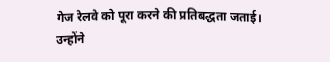गेज रेलवे को पूरा करने की प्रतिबद्धता जताई।
उन्होंने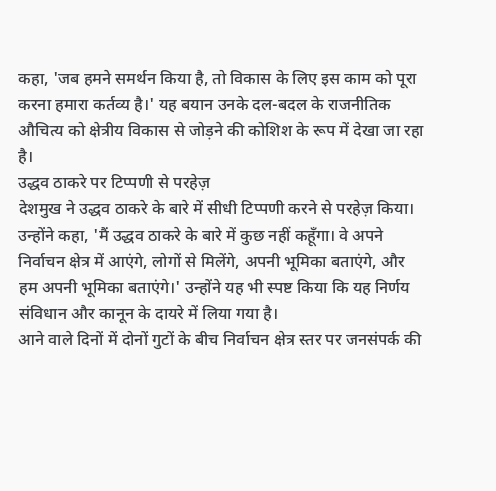कहा, 'जब हमने समर्थन किया है, तो विकास के लिए इस काम को पूरा करना हमारा कर्तव्य है।' यह बयान उनके दल-बदल के राजनीतिक औचित्य को क्षेत्रीय विकास से जोड़ने की कोशिश के रूप में देखा जा रहा है।
उद्धव ठाकरे पर टिप्पणी से परहेज़
देशमुख ने उद्धव ठाकरे के बारे में सीधी टिप्पणी करने से परहेज़ किया। उन्होंने कहा, 'मैं उद्धव ठाकरे के बारे में कुछ नहीं कहूँगा। वे अपने निर्वाचन क्षेत्र में आएंगे, लोगों से मिलेंगे, अपनी भूमिका बताएंगे, और हम अपनी भूमिका बताएंगे।' उन्होंने यह भी स्पष्ट किया कि यह निर्णय संविधान और कानून के दायरे में लिया गया है।
आने वाले दिनों में दोनों गुटों के बीच निर्वाचन क्षेत्र स्तर पर जनसंपर्क की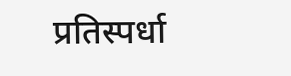प्रतिस्पर्धा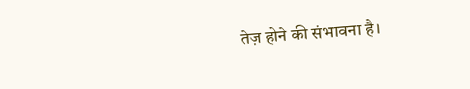तेज़ होने की संभावना है।